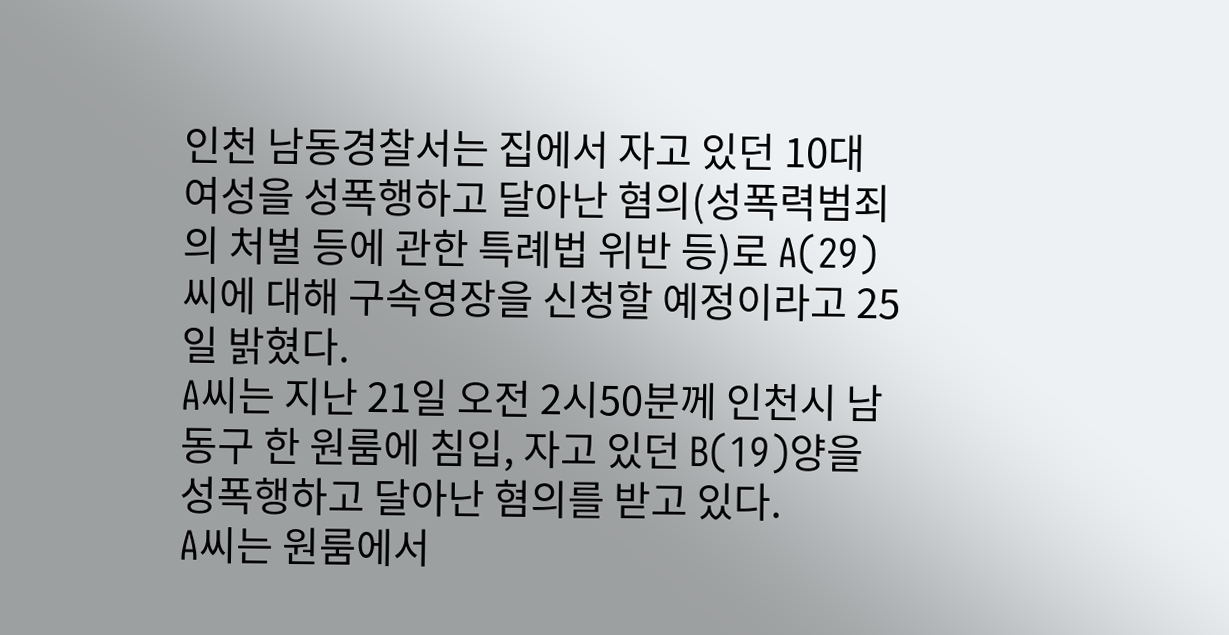인천 남동경찰서는 집에서 자고 있던 10대 여성을 성폭행하고 달아난 혐의(성폭력범죄의 처벌 등에 관한 특례법 위반 등)로 A(29)씨에 대해 구속영장을 신청할 예정이라고 25일 밝혔다.
A씨는 지난 21일 오전 2시50분께 인천시 남동구 한 원룸에 침입, 자고 있던 B(19)양을 성폭행하고 달아난 혐의를 받고 있다.
A씨는 원룸에서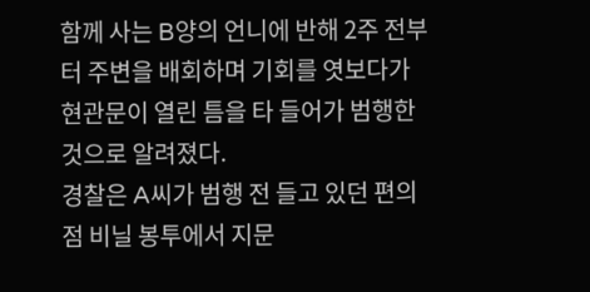함께 사는 B양의 언니에 반해 2주 전부터 주변을 배회하며 기회를 엿보다가 현관문이 열린 틈을 타 들어가 범행한 것으로 알려졌다.
경찰은 A씨가 범행 전 들고 있던 편의점 비닐 봉투에서 지문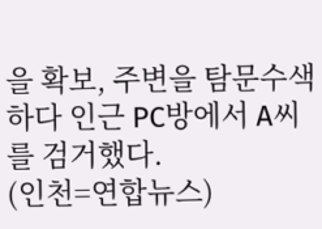을 확보, 주변을 탐문수색하다 인근 PC방에서 A씨를 검거했다.
(인천=연합뉴스)